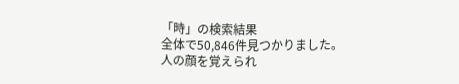「時」の検索結果
全体で50,846件見つかりました。
人の顔を覚えられ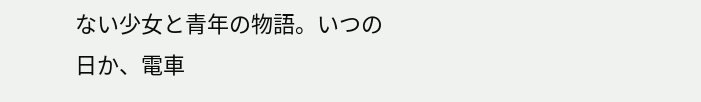ない少女と青年の物語。いつの日か、電車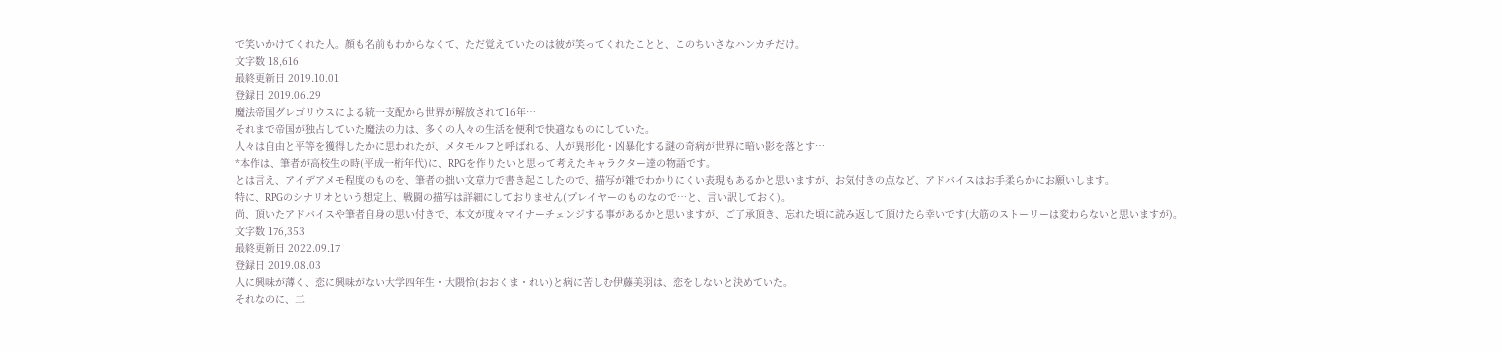で笑いかけてくれた人。顔も名前もわからなくて、ただ覚えていたのは彼が笑ってくれたことと、このちいさなハンカチだけ。
文字数 18,616
最終更新日 2019.10.01
登録日 2019.06.29
魔法帝国グレゴリウスによる統一支配から世界が解放されて16年…
それまで帝国が独占していた魔法の力は、多くの人々の生活を便利で快適なものにしていた。
人々は自由と平等を獲得したかに思われたが、メタモルフと呼ばれる、人が異形化・凶暴化する謎の奇病が世界に暗い影を落とす…
*本作は、筆者が高校生の時(平成一桁年代)に、RPGを作りたいと思って考えたキャラクター達の物語です。
とは言え、アイデアメモ程度のものを、筆者の拙い文章力で書き起こしたので、描写が雑でわかりにくい表現もあるかと思いますが、お気付きの点など、アドバイスはお手柔らかにお願いします。
特に、RPGのシナリオという想定上、戦闘の描写は詳細にしておりません(プレイヤーのものなので…と、言い訳しておく)。
尚、頂いたアドバイスや筆者自身の思い付きで、本文が度々マイナーチェンジする事があるかと思いますが、ご了承頂き、忘れた頃に読み返して頂けたら幸いです(大筋のストーリーは変わらないと思いますが)。
文字数 176,353
最終更新日 2022.09.17
登録日 2019.08.03
人に興味が薄く、恋に興味がない大学四年生・大隈怜(おおくま・れい)と病に苦しむ伊藤美羽は、恋をしないと決めていた。
それなのに、二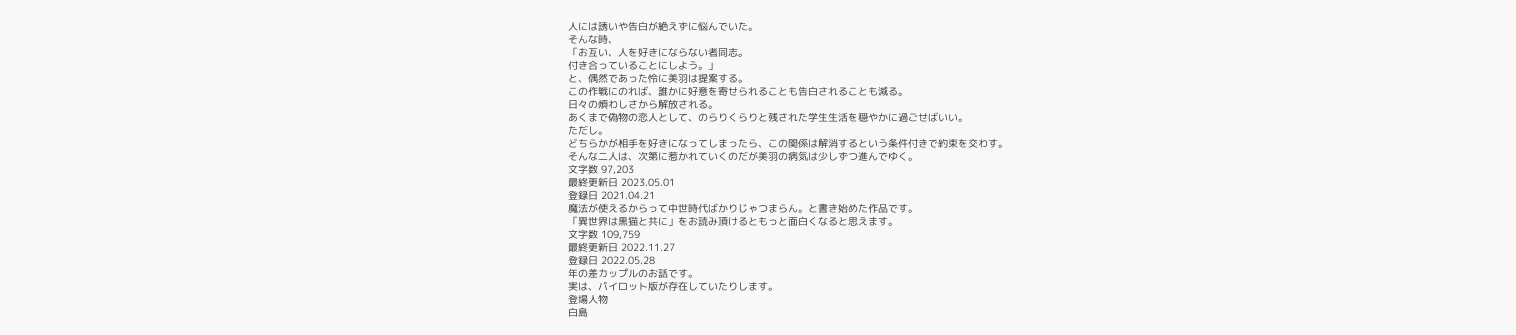人には誘いや告白が絶えずに悩んでいた。
そんな時、
「お互い、人を好きにならない者同志。
付き合っていることにしよう。」
と、偶然であった怜に美羽は提案する。
この作戦にのれば、誰かに好意を寄せられることも告白されることも減る。
日々の煩わしさから解放される。
あくまで偽物の恋人として、のらりくらりと残された学生生活を穏やかに過ごせばいい。
ただし。
どちらかが相手を好きになってしまったら、この関係は解消するという条件付きで約束を交わす。
そんな二人は、次第に惹かれていくのだが美羽の病気は少しずつ進んでゆく。
文字数 97,203
最終更新日 2023.05.01
登録日 2021.04.21
魔法が使えるからって中世時代ばかりじゃつまらん。と書き始めた作品です。
「異世界は黒猫と共に」をお読み頂けるともっと面白くなると思えます。
文字数 109,759
最終更新日 2022.11.27
登録日 2022.05.28
年の差カップルのお話です。
実は、パイロット版が存在していたりします。
登場人物
白島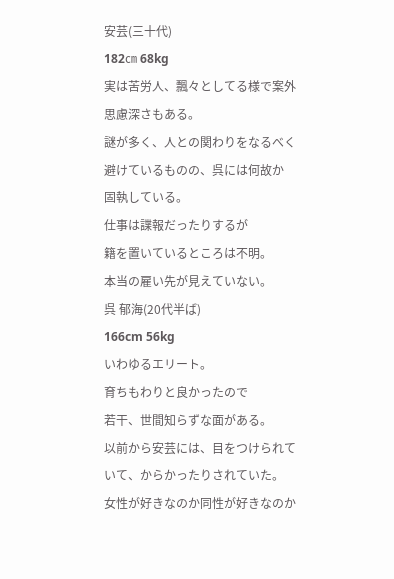安芸(三十代)
182㎝ 68kg
実は苦労人、飄々としてる様で案外
思慮深さもある。
謎が多く、人との関わりをなるべく
避けているものの、呉には何故か
固執している。
仕事は諜報だったりするが
籍を置いているところは不明。
本当の雇い先が見えていない。
呉 郁海(20代半ば)
166cm 56kg
いわゆるエリート。
育ちもわりと良かったので
若干、世間知らずな面がある。
以前から安芸には、目をつけられて
いて、からかったりされていた。
女性が好きなのか同性が好きなのか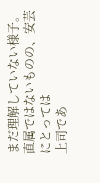まだ理解していない様子。
直属ではないものの、安芸にとっては
上司であ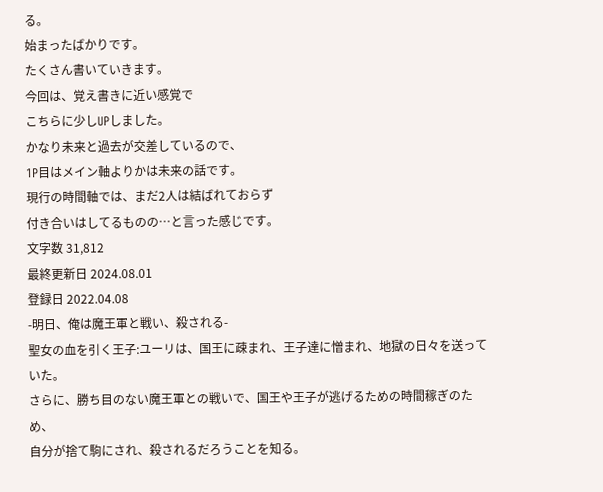る。
始まったばかりです。
たくさん書いていきます。
今回は、覚え書きに近い感覚で
こちらに少しUPしました。
かなり未来と過去が交差しているので、
1P目はメイン軸よりかは未来の話です。
現行の時間軸では、まだ2人は結ばれておらず
付き合いはしてるものの…と言った感じです。
文字数 31,812
最終更新日 2024.08.01
登録日 2022.04.08
-明日、俺は魔王軍と戦い、殺される-
聖女の血を引く王子:ユーリは、国王に疎まれ、王子達に憎まれ、地獄の日々を送っていた。
さらに、勝ち目のない魔王軍との戦いで、国王や王子が逃げるための時間稼ぎのため、
自分が捨て駒にされ、殺されるだろうことを知る。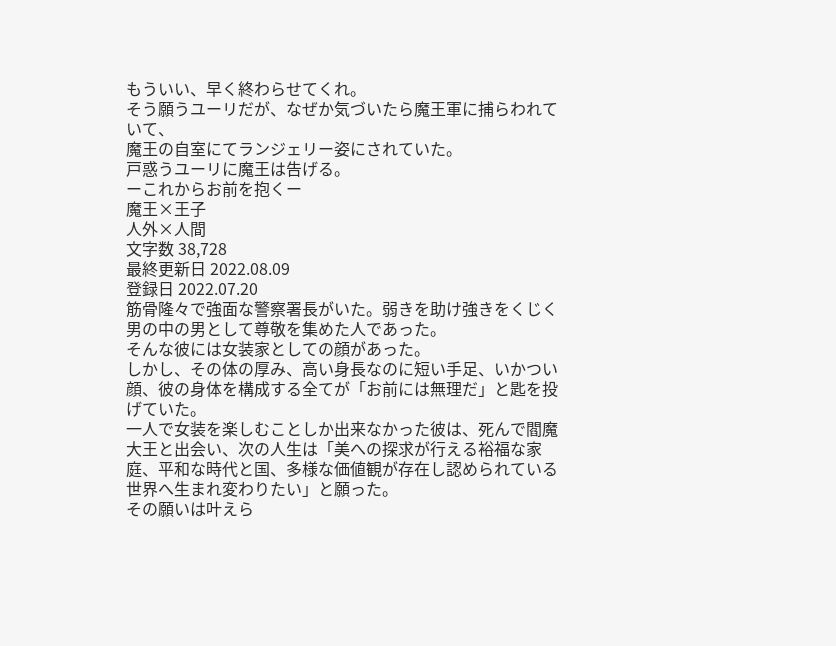もういい、早く終わらせてくれ。
そう願うユーリだが、なぜか気づいたら魔王軍に捕らわれていて、
魔王の自室にてランジェリー姿にされていた。
戸惑うユーリに魔王は告げる。
ーこれからお前を抱くー
魔王×王子
人外×人間
文字数 38,728
最終更新日 2022.08.09
登録日 2022.07.20
筋骨隆々で強面な警察署長がいた。弱きを助け強きをくじく男の中の男として尊敬を集めた人であった。
そんな彼には女装家としての顔があった。
しかし、その体の厚み、高い身長なのに短い手足、いかつい顔、彼の身体を構成する全てが「お前には無理だ」と匙を投げていた。
一人で女装を楽しむことしか出来なかった彼は、死んで閻魔大王と出会い、次の人生は「美への探求が行える裕福な家庭、平和な時代と国、多様な価値観が存在し認められている世界へ生まれ変わりたい」と願った。
その願いは叶えら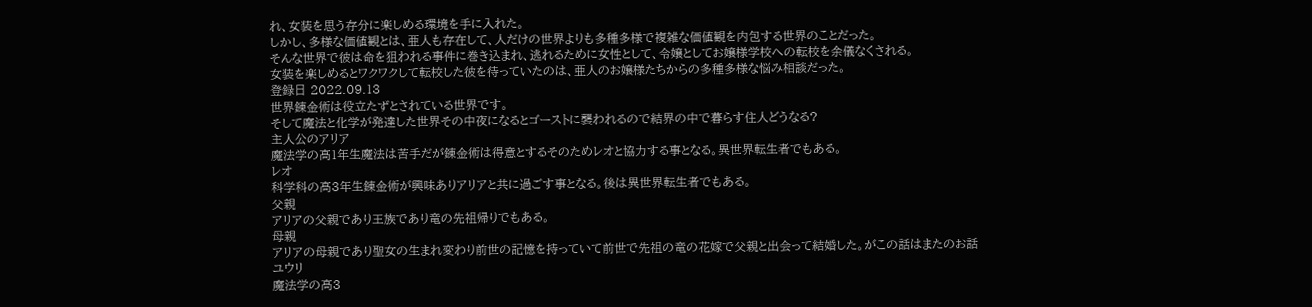れ、女装を思う存分に楽しめる環境を手に入れた。
しかし、多様な価値観とは、亜人も存在して、人だけの世界よりも多種多様で複雑な価値観を内包する世界のことだった。
そんな世界で彼は命を狙われる事件に巻き込まれ、逃れるために女性として、令嬢としてお嬢様学校への転校を余儀なくされる。
女装を楽しめるとワクワクして転校した彼を待っていたのは、亜人のお嬢様たちからの多種多様な悩み相談だった。
登録日 2022.09.13
世界錬金術は役立たずとされている世界です。
そして魔法と化学が発達した世界その中夜になるとゴーストに襲われるので結界の中で暮らす住人どうなる?
主人公のアリア
魔法学の高1年生魔法は苦手だが錬金術は得意とするそのためレオと協力する事となる。異世界転生者でもある。
レオ
科学科の高3年生錬金術が興味ありアリアと共に過ごす事となる。後は異世界転生者でもある。
父親
アリアの父親であり王族であり竜の先祖帰りでもある。
母親
アリアの母親であり聖女の生まれ変わり前世の記憶を持っていて前世で先祖の竜の花嫁で父親と出会って結婚した。がこの話はまたのお話
ユウリ
魔法学の高3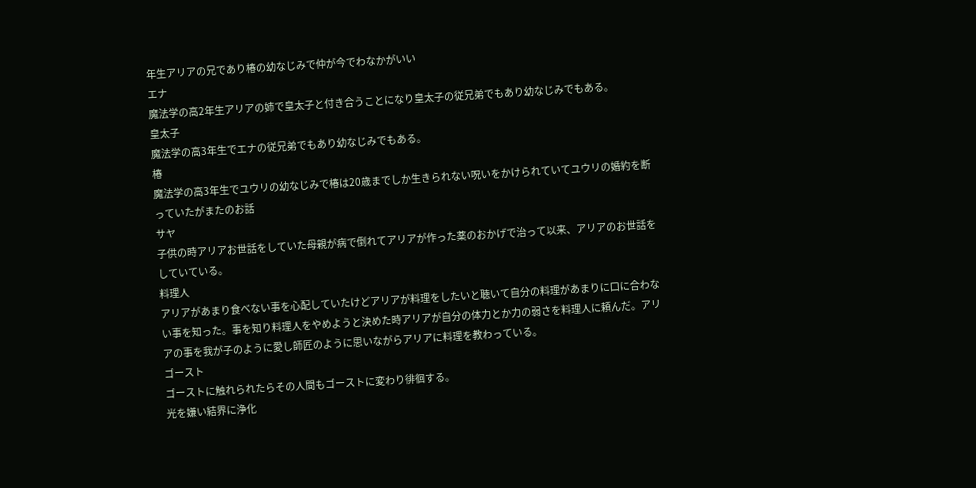年生アリアの兄であり椿の幼なじみで仲が今でわなかがいい
エナ
魔法学の高2年生アリアの姉で皇太子と付き合うことになり皇太子の従兄弟でもあり幼なじみでもある。
皇太子
魔法学の高3年生でエナの従兄弟でもあり幼なじみでもある。
椿
魔法学の高3年生でユウリの幼なじみで椿は20歳までしか生きられない呪いをかけられていてユウリの婚約を断っていたがまたのお話
サヤ
子供の時アリアお世話をしていた母親が病で倒れてアリアが作った薬のおかげで治って以来、アリアのお世話をしていている。
料理人
アリアがあまり食べない事を心配していたけどアリアが料理をしたいと聴いて自分の料理があまりに口に合わない事を知った。事を知り料理人をやめようと決めた時アリアが自分の体力とか力の弱さを料理人に頼んだ。アリアの事を我が子のように愛し師匠のように思いながらアリアに料理を教わっている。
ゴースト
ゴーストに触れられたらその人間もゴーストに変わり徘徊する。
光を嫌い結界に浄化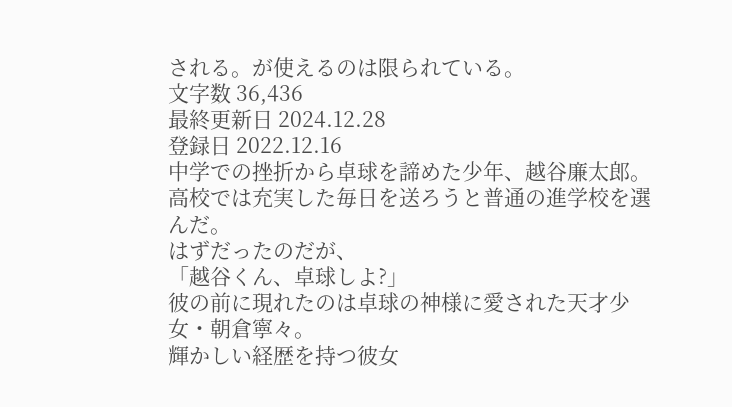される。が使えるのは限られている。
文字数 36,436
最終更新日 2024.12.28
登録日 2022.12.16
中学での挫折から卓球を諦めた少年、越谷廉太郎。
高校では充実した毎日を送ろうと普通の進学校を選んだ。
はずだったのだが、
「越谷くん、卓球しよ?」
彼の前に現れたのは卓球の神様に愛された天才少女・朝倉寧々。
輝かしい経歴を持つ彼女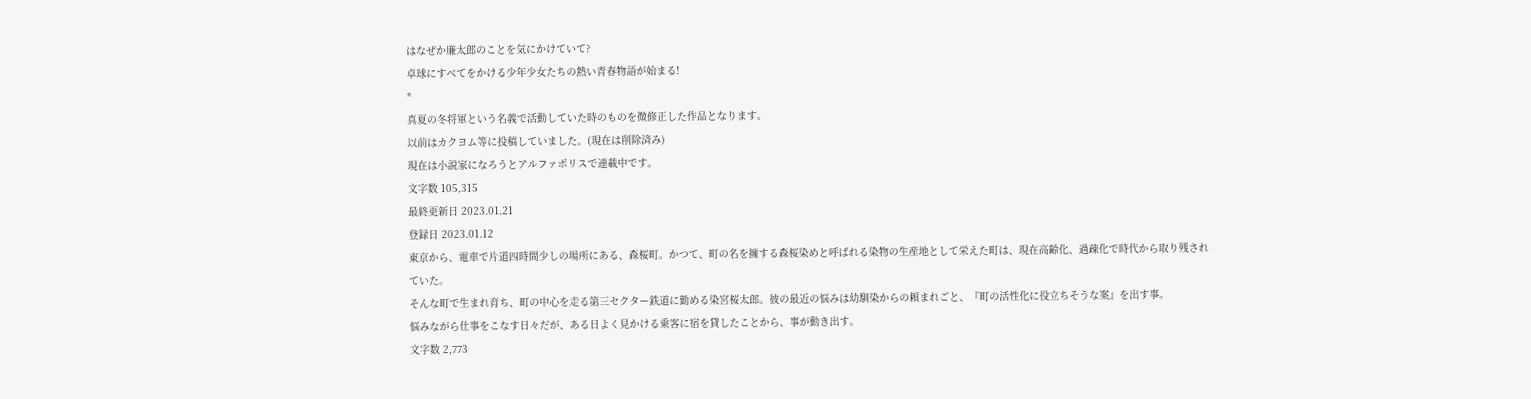はなぜか廉太郎のことを気にかけていて?
卓球にすべてをかける少年少女たちの熱い青春物語が始まる!
*
真夏の冬将軍という名義で活動していた時のものを微修正した作品となります。
以前はカクヨム等に投稿していました。(現在は削除済み)
現在は小説家になろうとアルファポリスで連載中です。
文字数 105,315
最終更新日 2023.01.21
登録日 2023.01.12
東京から、電車で片道四時間少しの場所にある、森桜町。かつて、町の名を擁する森桜染めと呼ばれる染物の生産地として栄えた町は、現在高齢化、過疎化で時代から取り残されていた。
そんな町で生まれ育ち、町の中心を走る第三セクター鉄道に勤める染宮桜太郎。彼の最近の悩みは幼馴染からの頼まれごと、『町の活性化に役立ちそうな案』を出す事。
悩みながら仕事をこなす日々だが、ある日よく見かける乗客に宿を貸したことから、事が動き出す。
文字数 2,773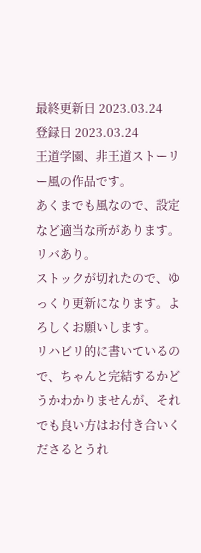最終更新日 2023.03.24
登録日 2023.03.24
王道学園、非王道ストーリー風の作品です。
あくまでも風なので、設定など適当な所があります。
リバあり。
ストックが切れたので、ゆっくり更新になります。よろしくお願いします。
リハビリ的に書いているので、ちゃんと完結するかどうかわかりませんが、それでも良い方はお付き合いくださるとうれ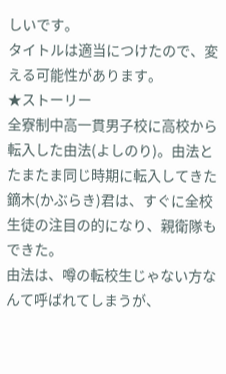しいです。
タイトルは適当につけたので、変える可能性があります。
★ストーリー
全寮制中高一貫男子校に高校から転入した由法(よしのり)。由法とたまたま同じ時期に転入してきた鏑木(かぶらき)君は、すぐに全校生徒の注目の的になり、親衛隊もできた。
由法は、噂の転校生じゃない方なんて呼ばれてしまうが、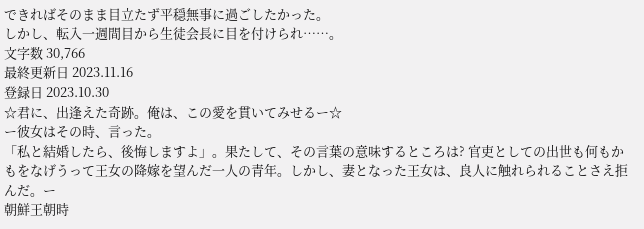できればそのまま目立たず平穏無事に過ごしたかった。
しかし、転入一週間目から生徒会長に目を付けられ……。
文字数 30,766
最終更新日 2023.11.16
登録日 2023.10.30
☆君に、出逢えた奇跡。俺は、この愛を貫いてみせるー☆
ー彼女はその時、言った。
「私と結婚したら、後悔しますよ」。果たして、その言葉の意味するところは? 官吏としての出世も何もかもをなげうって王女の降嫁を望んだ一人の青年。しかし、妻となった王女は、良人に触れられることさえ拒んだ。ー
朝鮮王朝時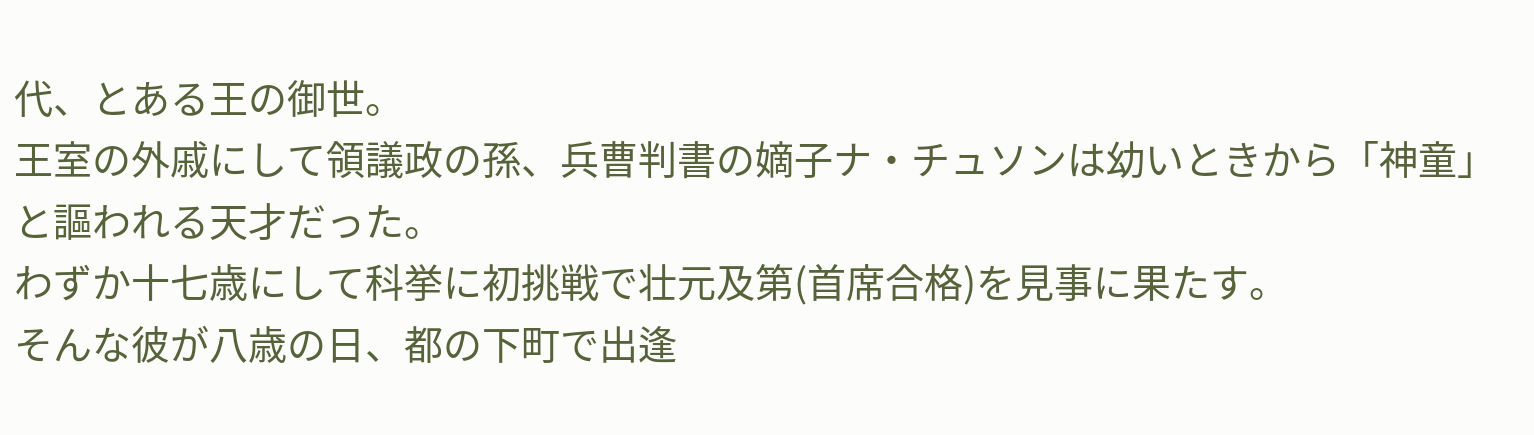代、とある王の御世。
王室の外戚にして領議政の孫、兵曹判書の嫡子ナ・チュソンは幼いときから「神童」と謳われる天才だった。
わずか十七歳にして科挙に初挑戦で壮元及第(首席合格)を見事に果たす。
そんな彼が八歳の日、都の下町で出逢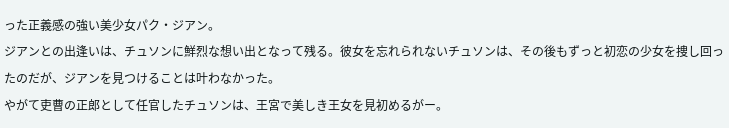った正義感の強い美少女パク・ジアン。
ジアンとの出逢いは、チュソンに鮮烈な想い出となって残る。彼女を忘れられないチュソンは、その後もずっと初恋の少女を捜し回ったのだが、ジアンを見つけることは叶わなかった。
やがて吏曹の正郎として任官したチュソンは、王宮で美しき王女を見初めるがー。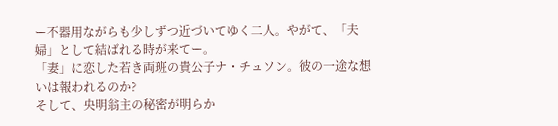ー不器用ながらも少しずつ近づいてゆく二人。やがて、「夫婦」として結ばれる時が来てー。
「妻」に恋した若き両班の貴公子ナ・チュソン。彼の一途な想いは報われるのか?
そして、央明翁主の秘密が明らか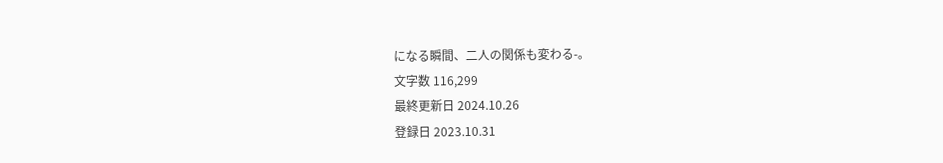になる瞬間、二人の関係も変わる-。
文字数 116,299
最終更新日 2024.10.26
登録日 2023.10.31